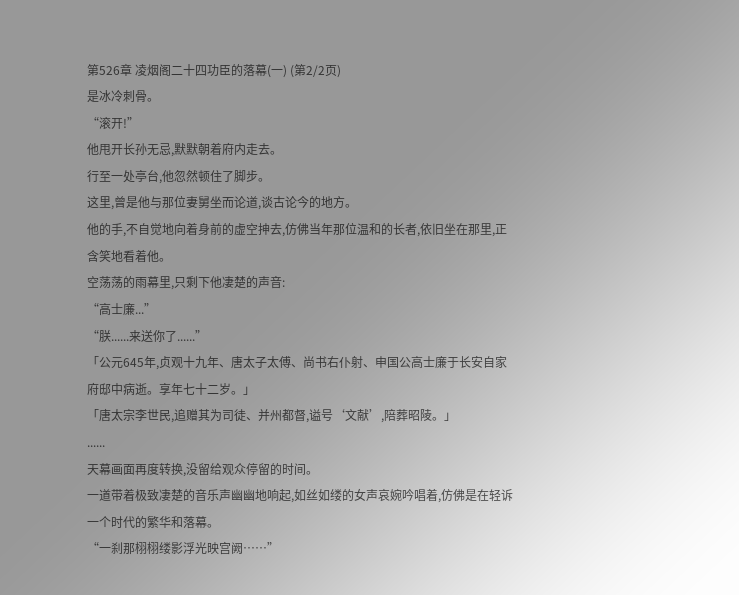第526章 凌烟阁二十四功臣的落幕(一) (第2/2页)
是冰冷刺骨。
“滚开!”
他甩开长孙无忌,默默朝着府内走去。
行至一处亭台,他忽然顿住了脚步。
这里,曾是他与那位妻舅坐而论道,谈古论今的地方。
他的手,不自觉地向着身前的虚空抻去,仿佛当年那位温和的长者,依旧坐在那里,正含笑地看着他。
空荡荡的雨幕里,只剩下他凄楚的声音:
“高士廉...”
“朕......来送你了......”
「公元645年,贞观十九年、唐太子太傅、尚书右仆射、申国公高士廉于长安自家府邸中病逝。享年七十二岁。」
「唐太宗李世民,追赠其为司徒、并州都督,谥号‘文献’,陪葬昭陵。」
......
天幕画面再度转换,没留给观众停留的时间。
一道带着极致凄楚的音乐声幽幽地响起,如丝如缕的女声哀婉吟唱着,仿佛是在轻诉一个时代的繁华和落幕。
“一刹那栩栩缕影浮光映宫阙……”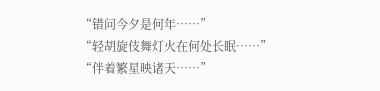“错问今夕是何年……”
“轻胡旋伎舞灯火在何处长眠……”
“伴着繁星映诸天……”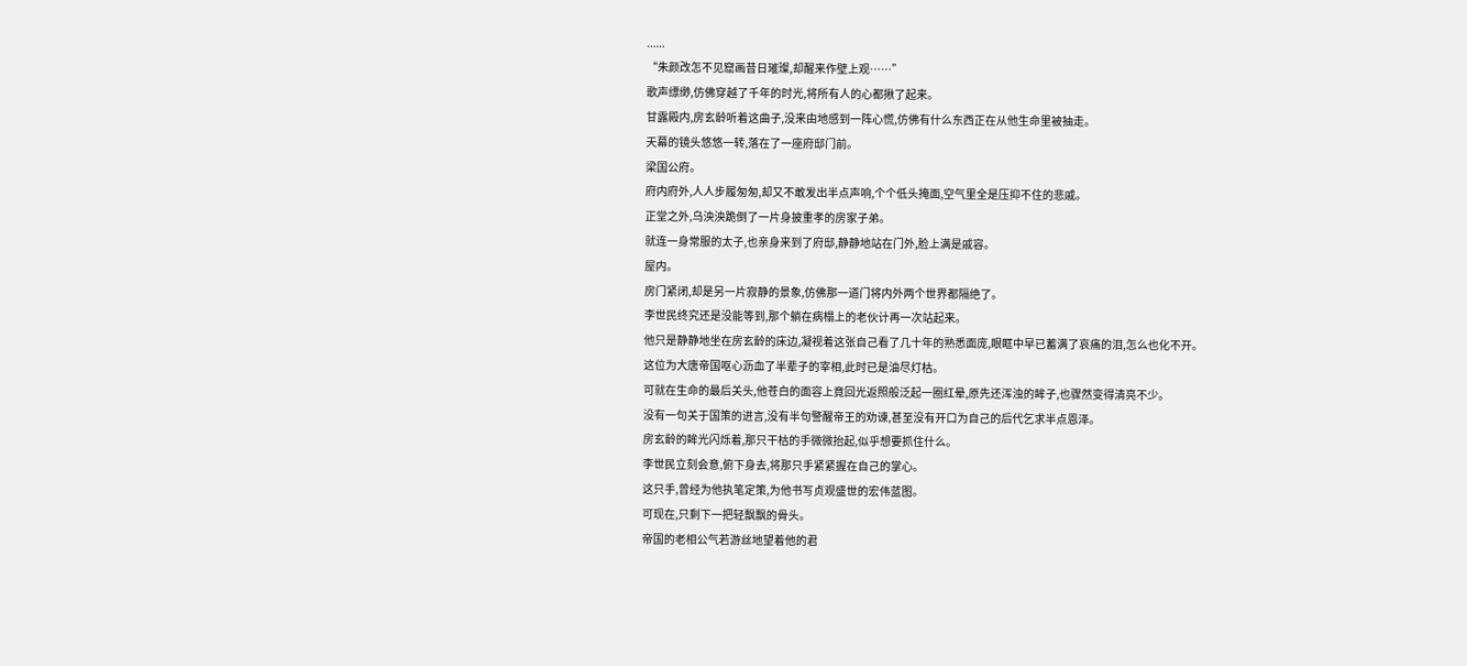......
“朱颜改怎不见窟画昔日璀璨,却醒来作壁上观……”
歌声缥缈,仿佛穿越了千年的时光,将所有人的心都揪了起来。
甘露殿内,房玄龄听着这曲子,没来由地感到一阵心慌,仿佛有什么东西正在从他生命里被抽走。
天幕的镜头悠悠一转,落在了一座府邸门前。
梁国公府。
府内府外,人人步履匆匆,却又不敢发出半点声响,个个低头掩面,空气里全是压抑不住的悲戚。
正堂之外,乌泱泱跪倒了一片身披重孝的房家子弟。
就连一身常服的太子,也亲身来到了府邸,静静地站在门外,脸上满是戚容。
屋内。
房门紧闭,却是另一片寂静的景象,仿佛那一道门将内外两个世界都隔绝了。
李世民终究还是没能等到,那个躺在病榻上的老伙计再一次站起来。
他只是静静地坐在房玄龄的床边,凝视着这张自己看了几十年的熟悉面庞,眼眶中早已蓄满了哀痛的泪,怎么也化不开。
这位为大唐帝国呕心沥血了半辈子的宰相,此时已是油尽灯枯。
可就在生命的最后关头,他苍白的面容上竟回光返照般泛起一圈红晕,原先还浑浊的眸子,也骤然变得清亮不少。
没有一句关于国策的进言,没有半句警醒帝王的劝谏,甚至没有开口为自己的后代乞求半点恩泽。
房玄龄的眸光闪烁着,那只干枯的手微微抬起,似乎想要抓住什么。
李世民立刻会意,俯下身去,将那只手紧紧握在自己的掌心。
这只手,曾经为他执笔定策,为他书写贞观盛世的宏伟蓝图。
可现在,只剩下一把轻飘飘的骨头。
帝国的老相公气若游丝地望着他的君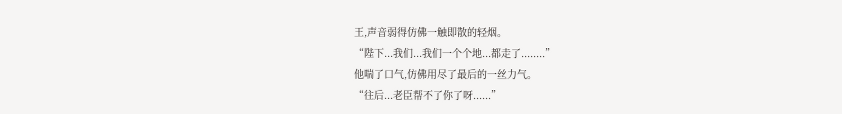王,声音弱得仿佛一触即散的轻烟。
“陛下...我们...我们一个个地...都走了........”
他喘了口气,仿佛用尽了最后的一丝力气。
“往后...老臣帮不了你了呀......”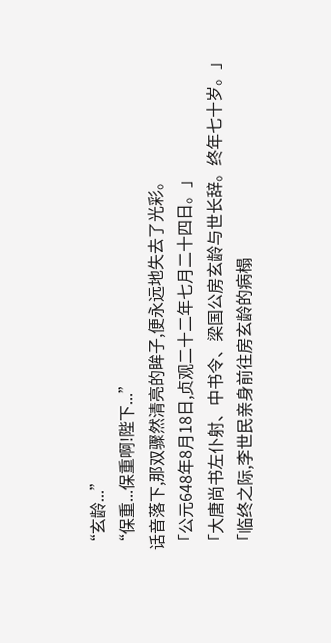“玄龄...”
“保重...保重啊!陛下...”
话音落下,那双骤然清亮的眸子,便永远地失去了光彩。
「公元648年8月18日,贞观二十二年七月二十四日。」
「大唐尚书左仆射、中书令、梁国公房玄龄与世长辞。终年七十岁。」
「临终之际,李世民亲身前往房玄龄的病榻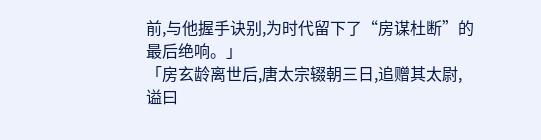前,与他握手诀别,为时代留下了“房谋杜断”的最后绝响。」
「房玄龄离世后,唐太宗辍朝三日,追赠其太尉,谥曰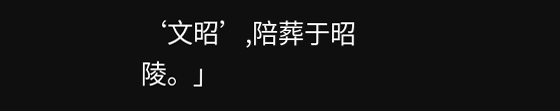‘文昭’,陪葬于昭陵。」